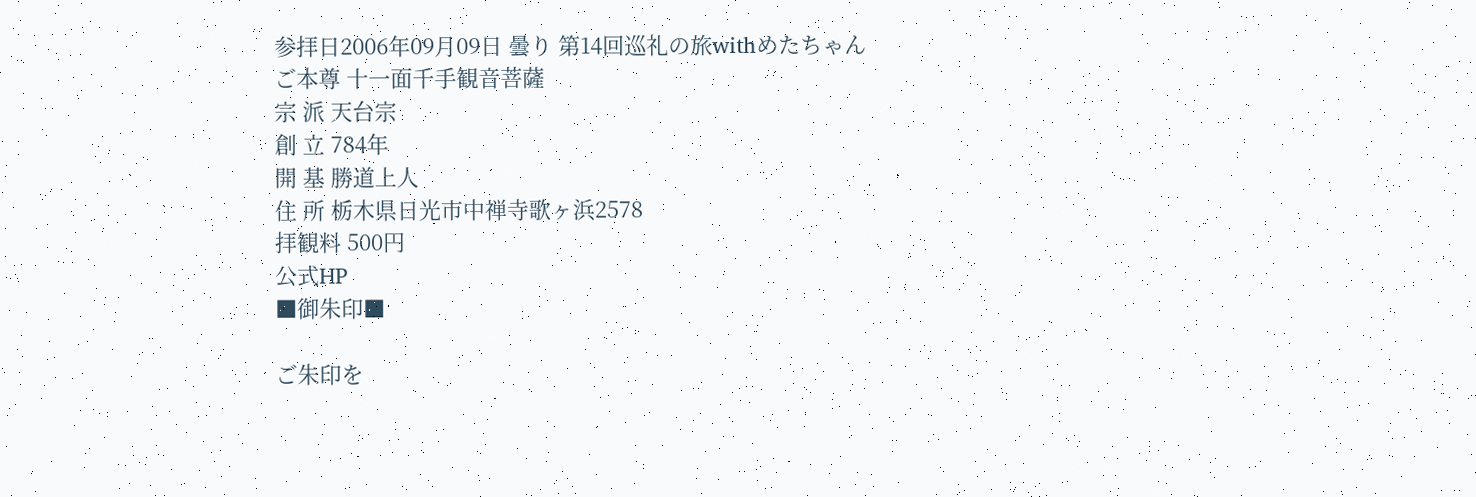参拝日2006年09月09日 曇り 第14回巡礼の旅withめたちゃん
ご本尊 十一面千手観音菩薩
宗 派 天台宗
創 立 784年
開 基 勝道上人
住 所 栃木県日光市中禅寺歌ヶ浜2578
拝観料 500円
公式HP
■御朱印■

ご朱印を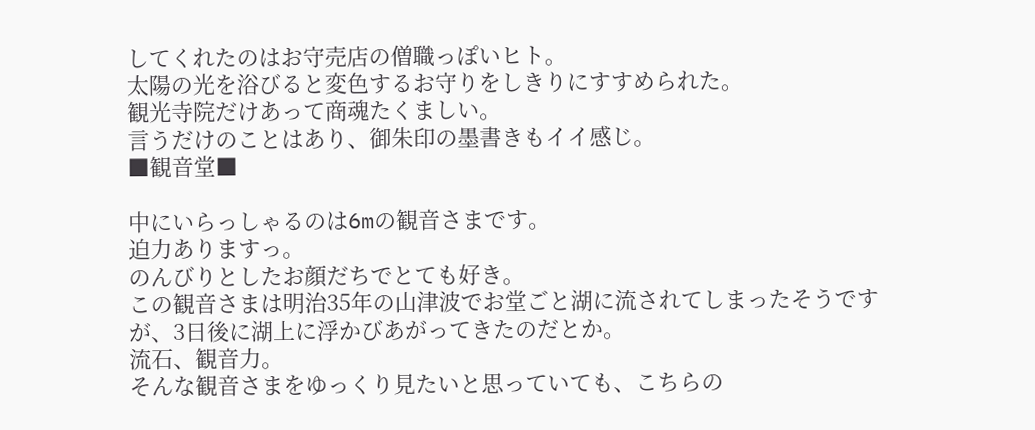してくれたのはお守売店の僧職っぽいヒト。
太陽の光を浴びると変色するお守りをしきりにすすめられた。
観光寺院だけあって商魂たくましい。
言うだけのことはあり、御朱印の墨書きもイイ感じ。
■観音堂■

中にいらっしゃるのは6mの観音さまです。
迫力ありますっ。
のんびりとしたお顔だちでとても好き。
この観音さまは明治35年の山津波でお堂ごと湖に流されてしまったそうですが、3日後に湖上に浮かびあがってきたのだとか。
流石、観音力。
そんな観音さまをゆっくり見たいと思っていても、こちらの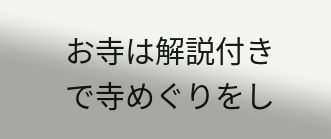お寺は解説付きで寺めぐりをし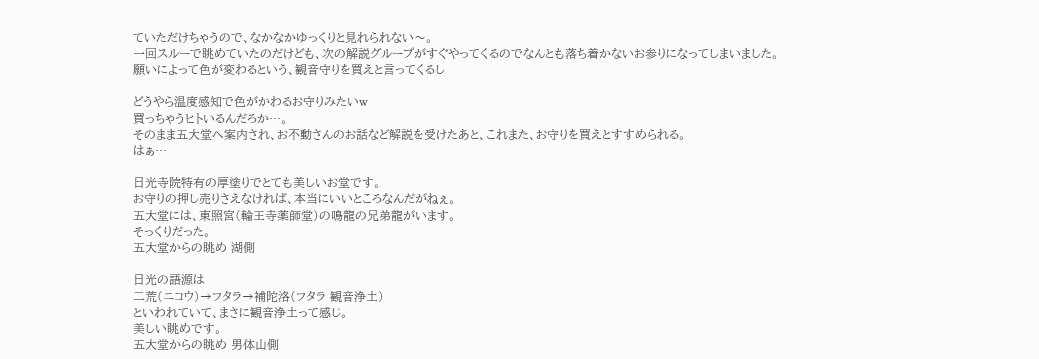ていただけちゃうので、なかなかゆっくりと見れられない〜。
一回スルーで眺めていたのだけども、次の解説グループがすぐやってくるのでなんとも落ち着かないお参りになってしまいました。
願いによって色が変わるという、観音守りを買えと言ってくるし

どうやら温度感知で色がかわるお守りみたいw
買っちゃうヒトいるんだろか…。
そのまま五大堂へ案内され、お不動さんのお話など解説を受けたあと、これまた、お守りを買えとすすめられる。
はぁ…

日光寺院特有の厚塗りでとても美しいお堂です。
お守りの押し売りさえなければ、本当にいいところなんだがねぇ。
五大堂には、東照宮(輪王寺薬師堂)の鳴龍の兄弟龍がいます。
そっくりだった。
五大堂からの眺め 湖側

日光の語源は
二荒(ニコウ)→フタラ→補陀洛(フタラ 観音浄土)
といわれていて、まさに観音浄土って感じ。
美しい眺めです。
五大堂からの眺め 男体山側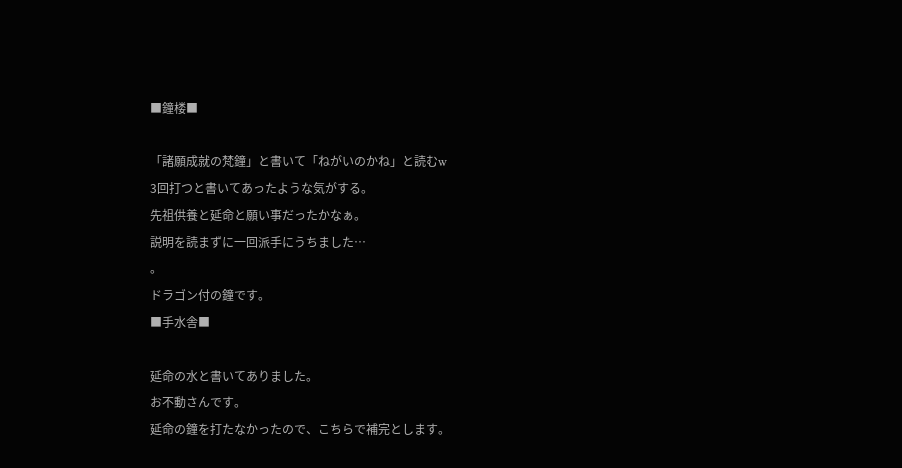■鐘楼■

「諸願成就の梵鐘」と書いて「ねがいのかね」と読むw
3回打つと書いてあったような気がする。
先祖供養と延命と願い事だったかなぁ。
説明を読まずに一回派手にうちました…
。
ドラゴン付の鐘です。
■手水舎■

延命の水と書いてありました。
お不動さんです。
延命の鐘を打たなかったので、こちらで補完とします。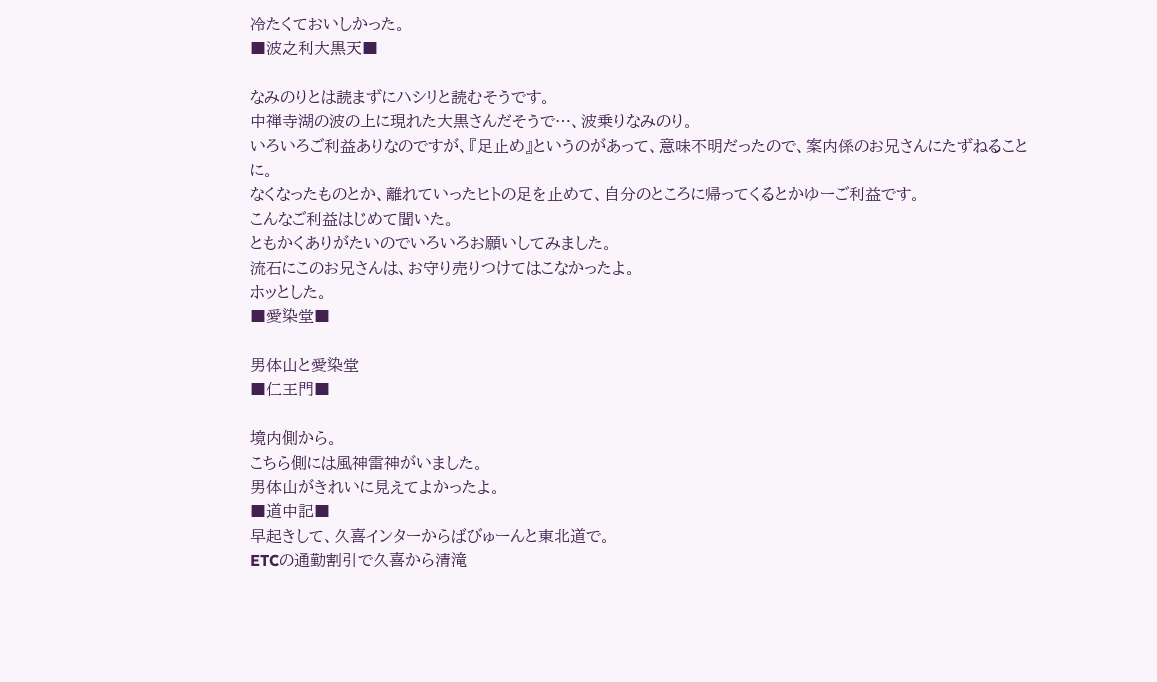冷たくておいしかった。
■波之利大黒天■

なみのりとは読まずにハシリと読むそうです。
中禅寺湖の波の上に現れた大黒さんだそうで…、波乗りなみのり。
いろいろご利益ありなのですが、『足止め』というのがあって、意味不明だったので、案内係のお兄さんにたずねることに。
なくなったものとか、離れていったヒトの足を止めて、自分のところに帰ってくるとかゆーご利益です。
こんなご利益はじめて聞いた。
ともかくありがたいのでいろいろお願いしてみました。
流石にこのお兄さんは、お守り売りつけてはこなかったよ。
ホッとした。
■愛染堂■

男体山と愛染堂
■仁王門■

境内側から。
こちら側には風神雷神がいました。
男体山がきれいに見えてよかったよ。
■道中記■
早起きして、久喜インターからばびゅーんと東北道で。
ETCの通勤割引で久喜から清滝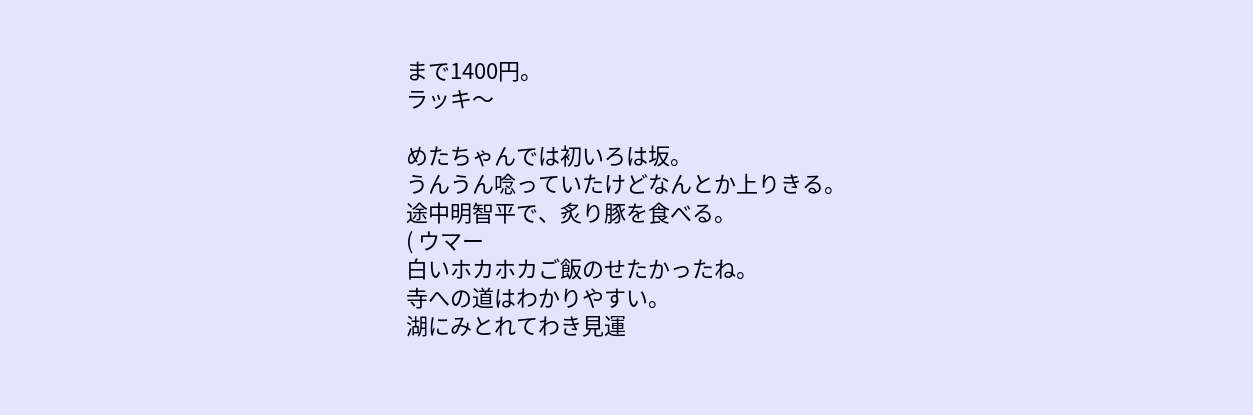まで1400円。
ラッキ〜

めたちゃんでは初いろは坂。
うんうん唸っていたけどなんとか上りきる。
途中明智平で、炙り豚を食べる。
( ウマー
白いホカホカご飯のせたかったね。
寺への道はわかりやすい。
湖にみとれてわき見運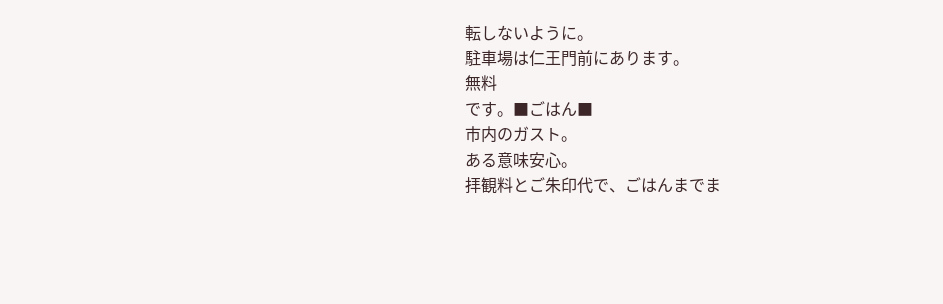転しないように。
駐車場は仁王門前にあります。
無料
です。■ごはん■
市内のガスト。
ある意味安心。
拝観料とご朱印代で、ごはんまでま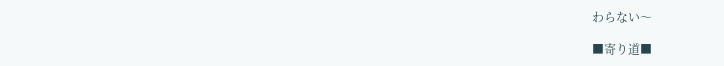わらない〜

■寄り道■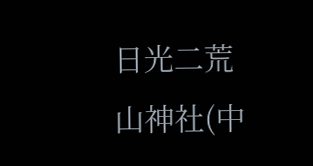日光二荒山神社(中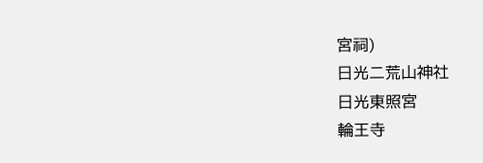宮祠)
日光二荒山神社
日光東照宮
輪王寺